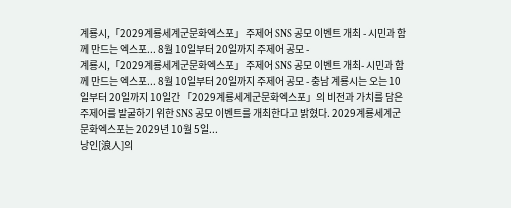계룡시,「2029계룡세계군문화엑스포」 주제어 SNS 공모 이벤트 개최 - 시민과 함께 만드는 엑스포... 8월 10일부터 20일까지 주제어 공모 -
계룡시,「2029계룡세계군문화엑스포」 주제어 SNS 공모 이벤트 개최- 시민과 함께 만드는 엑스포... 8월 10일부터 20일까지 주제어 공모 - 충남 계룡시는 오는 10일부터 20일까지 10일간 「2029계룡세계군문화엑스포」의 비전과 가치를 담은 주제어를 발굴하기 위한 SNS 공모 이벤트를 개최한다고 밝혔다. 2029계룡세계군문화엑스포는 2029년 10월 5일...
낭인[浪人]의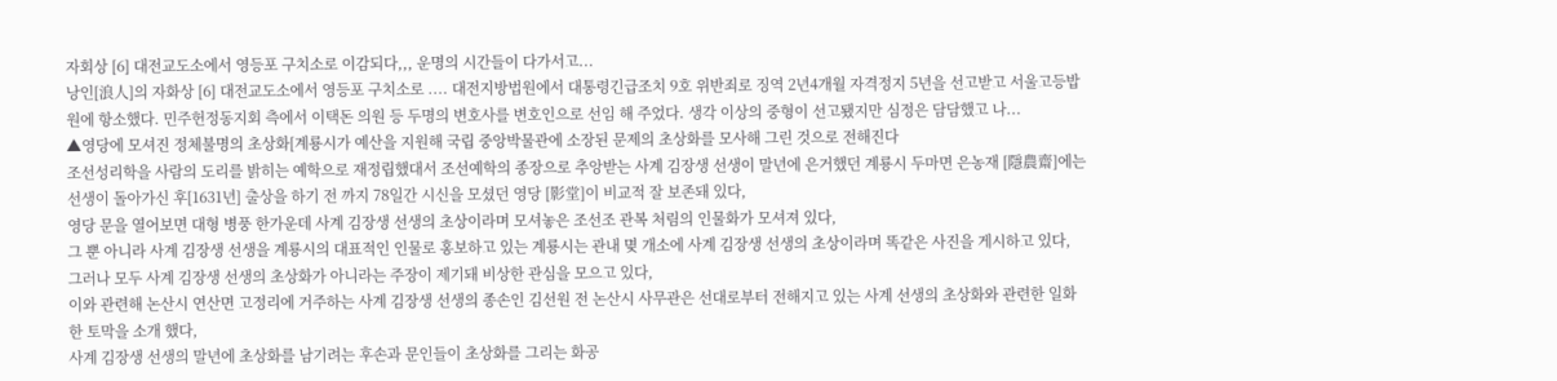자회상 [6] 대전교도소에서 영등포 구치소로 이감되다,,, 운명의 시간들이 다가서고...
낭인[浪人]의 자화상 [6] 대전교도소에서 영등포 구치소로 .... 대전지방법원에서 대통령긴급조치 9호 위반죄로 징역 2년4개월 자격정지 5년을 선고받고 서울고등밥원에 항소했다. 민주헌정동지회 측에서 이택돈 의원 등 두명의 변호사를 변호인으로 선임 해 주었다. 생각 이상의 중형이 선고됐지만 심정은 담담했고 나...
▲영당에 모셔진 정체불명의 초상화[계룡시가 예산을 지원해 국립 중앙박물관에 소장된 문제의 초상화를 모사해 그린 것으로 전해진다
조선성리학을 사람의 도리를 밝히는 예학으로 재정립했대서 조선예학의 종장으로 추앙받는 사계 김장생 선생이 말년에 은거했던 계룡시 두마면 은농재 [隱農齋]에는 선생이 돌아가신 후[1631년] 출상을 하기 전 까지 78일간 시신을 모셨던 영당 [影堂]이 비교적 잘 보존돼 있다,
영당 문을 열어보면 대형 병풍 한가운데 사계 김장생 선생의 초상이라며 모셔놓은 조선조 관복 처림의 인물화가 모셔져 있다,
그 뿐 아니라 사계 김장생 선생을 계룡시의 대표적인 인물로 홍보하고 있는 계룡시는 관내 몆 개소에 사계 김장생 선생의 초상이라며 똑같은 사진을 게시하고 있다,
그러나 모두 사계 김장생 선생의 초상화가 아니라는 주장이 제기돼 비상한 관심을 모으고 있다,
이와 관련해 논산시 연산면 고정리에 거주하는 사계 김장생 선생의 종손인 김선원 전 논산시 사무관은 선대로부터 전해지고 있는 사계 선생의 초상화와 관련한 일화 한 토막을 소개 했다,
사계 김장생 선생의 말년에 초상화를 남기려는 후손과 문인들이 초상화를 그리는 화공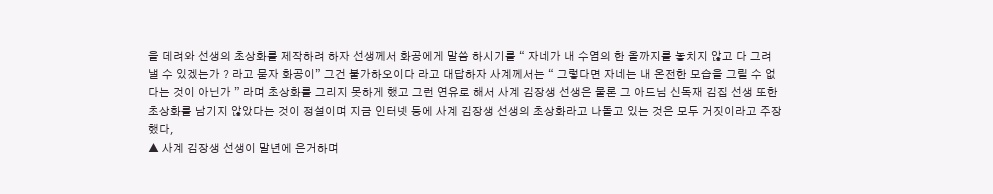을 데려와 선생의 초상화를 제작하려 하자 선생께서 화공에게 말씀 하시기를 “ 자네가 내 수염의 한 올까지를 놓치지 않고 다 그려낼 수 있겠는가 ? 라고 묻자 화공이” 그건 불가하오이다 라고 대답하자 사계께서는 “ 그렇다면 자네는 내 온전한 모습을 그릴 수 없다는 것이 아닌가 ” 라며 초상화를 그리지 못하게 했고 그런 연유로 해서 사계 김장생 선생은 물론 그 아드님 신독재 김집 선생 또한 초상화를 남기지 않았다는 것이 정설이며 지금 인터넷 등에 사계 김장생 선생의 초상화라고 나돌고 있는 것은 모두 거짓이라고 주장 했다,
▲ 사계 김장생 선생이 말년에 은거하며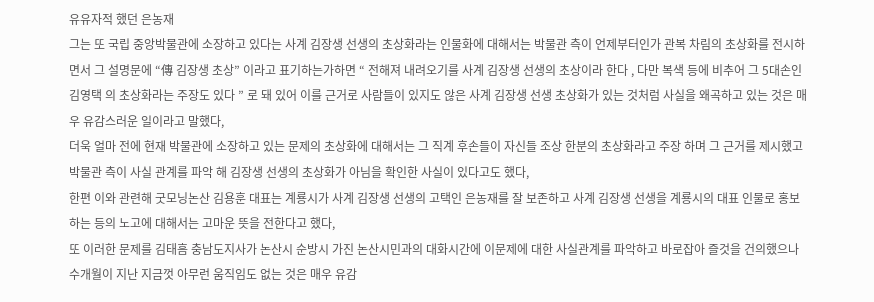유유자적 했던 은농재
그는 또 국립 중앙박물관에 소장하고 있다는 사계 김장생 선생의 초상화라는 인물화에 대해서는 박물관 측이 언제부터인가 관복 차림의 초상화를 전시하면서 그 설명문에 “傳 김장생 초상” 이라고 표기하는가하면 “ 전해져 내려오기를 사계 김장생 선생의 초상이라 한다 , 다만 복색 등에 비추어 그 5대손인 김영택 의 초상화라는 주장도 있다 ” 로 돼 있어 이를 근거로 사람들이 있지도 않은 사계 김장생 선생 초상화가 있는 것처럼 사실을 왜곡하고 있는 것은 매우 유감스러운 일이라고 말했다,
더욱 얼마 전에 현재 박물관에 소장하고 있는 문제의 초상화에 대해서는 그 직계 후손들이 자신들 조상 한분의 초상화라고 주장 하며 그 근거를 제시했고 박물관 측이 사실 관계를 파악 해 김장생 선생의 초상화가 아님을 확인한 사실이 있다고도 했다,
한편 이와 관련해 굿모닝논산 김용훈 대표는 계룡시가 사계 김장생 선생의 고택인 은농재를 잘 보존하고 사계 김장생 선생을 계룡시의 대표 인물로 홍보 하는 등의 노고에 대해서는 고마운 뜻을 전한다고 했다,
또 이러한 문제를 김태흠 충남도지사가 논산시 순방시 가진 논산시민과의 대화시간에 이문제에 대한 사실관계를 파악하고 바로잡아 즐것을 건의했으나 수개월이 지난 지금껏 아무런 움직임도 없는 것은 매우 유감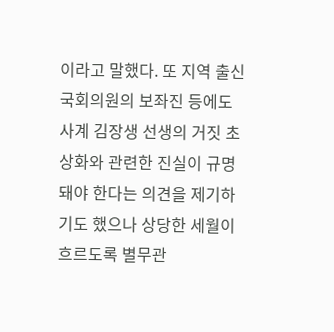이라고 말했다. 또 지역 출신 국회의원의 보좌진 등에도 사계 김장생 선생의 거짓 초상화와 관련한 진실이 규명돼야 한다는 의견을 제기하기도 했으나 상당한 세월이 흐르도록 별무관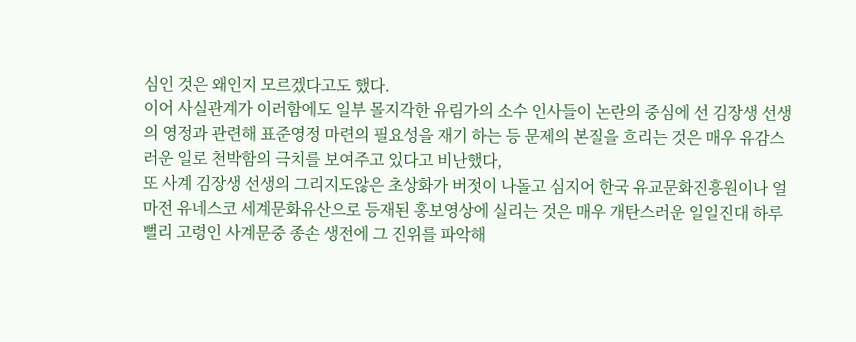심인 것은 왜인지 모르겠다고도 했다.
이어 사실관계가 이러함에도 일부 몰지각한 유림가의 소수 인사들이 논란의 중심에 선 김장생 선생의 영정과 관련해 표준영정 마련의 필요성을 재기 하는 등 문제의 본질을 흐리는 것은 매우 유감스러운 일로 천박함의 극치를 보여주고 있다고 비난했다,
또 사계 김장생 선생의 그리지도않은 초상화가 버젓이 나돌고 심지어 한국 유교문화진흥원이나 얼마전 유네스코 세계문화유산으로 등재된 홍보영상에 실리는 것은 매우 개탄스러운 일일진대 하루뻘리 고령인 사계문중 종손 생전에 그 진위를 파악해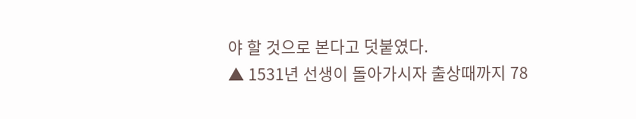야 할 것으로 본다고 덧붙였다.
▲ 1531년 선생이 돌아가시자 출상때까지 78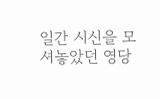일간 시신을 모셔놓았던 영당